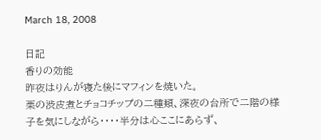March 18, 2008

日記
香りの効能
昨夜はりんが寝た後にマフィンを焼いた。
栗の渋皮煮とチョコチップの二種類、深夜の台所で二階の様子を気にしながら・・・・半分は心ここにあらず、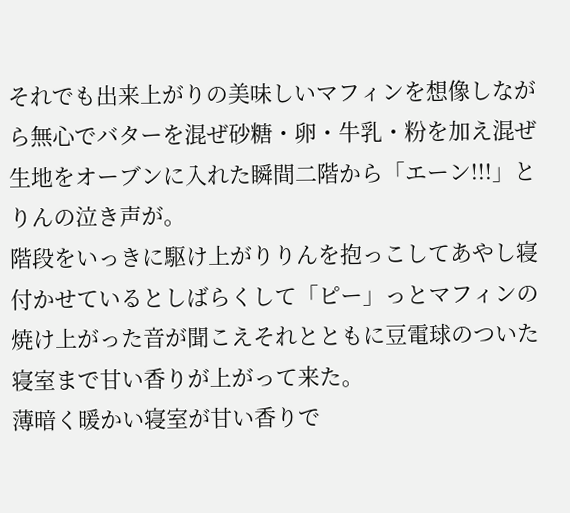それでも出来上がりの美味しいマフィンを想像しながら無心でバターを混ぜ砂糖・卵・牛乳・粉を加え混ぜ生地をオーブンに入れた瞬間二階から「エーン!!!」とりんの泣き声が。
階段をいっきに駆け上がりりんを抱っこしてあやし寝付かせているとしばらくして「ピー」っとマフィンの焼け上がった音が聞こえそれとともに豆電球のついた寝室まで甘い香りが上がって来た。
薄暗く暖かい寝室が甘い香りで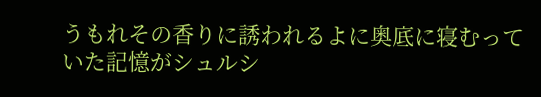うもれその香りに誘われるよに奥底に寝むっていた記憶がシュルシ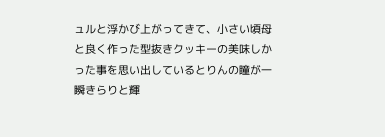ュルと浮かび上がってきて、小さい頃母と良く作った型抜きクッキーの美味しかった事を思い出しているとりんの瞳が一瞬きらりと輝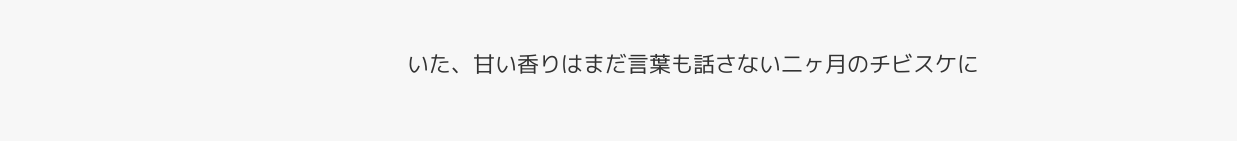いた、甘い香りはまだ言葉も話さない二ヶ月のチビスケに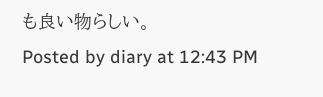も良い物らしい。
Posted by diary at 12:43 PM